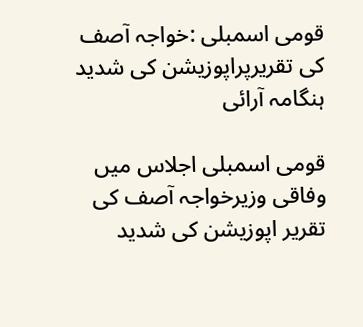قومی اسمبلی :خواجہ آصف کی تقریرپراپوزیشن کی شدید ہنگامہ آرائی

قومی اسمبلی اجلاس میں وفاقی وزیرخواجہ آصف کی تقریر اپوزیشن کی شدید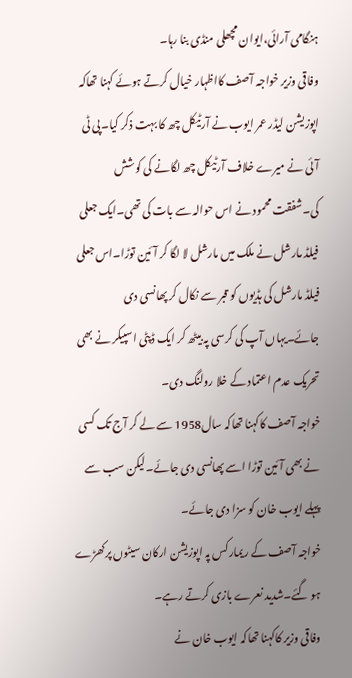ہنگامی آرائی،ایوان مچھلی منڈی بنا رہا۔
وفاقی وزیر خواجہ آصف کااظہار خیال کرتے ہوئے کہنا تھاکہ اپوزیشن لیڈر عمر ایوب نے آرٹیکل چھ کا بہت ذکر کیا۔پی ٹی آئی نے میرے خلاف آرٹیکل چھ لگانے کی کوشش کی۔شفقت محمود نے اس حوالہ سے بات کی تھی۔ایک جعلی فیلڈ مارشل نے ملک میں مارشل لا لگا کر آئین توڑا۔اس جعلی فیلڈ مارشل کی ہڈیوں کو قبر سے نکال کر پھانسی دی جائے۔یہاں آپ کی کرسی پہ بیٹھ کر ایک ڈپٹی اسپیکر نے بھی تحریک عدم اعتماد کے خلا رولنگ دی۔
خواجہ آصف کاکہنا تھاکہ سال1958 سے لے کر آج تک کسی نے بھی آئین توڑا اسے پھانسی دی جائے۔لیکن سب سے پہلے ایوب خان کو سزا دی جائے۔
خواجہ آصف کے ریمارکس پہ اپوزیشن ارکان سیٹوں پرکھڑے ہو گئے۔شدید نعرے بازی کرتے رہے۔
وفاقی وزیر کاکہنا تھاکہ ایوب خان نے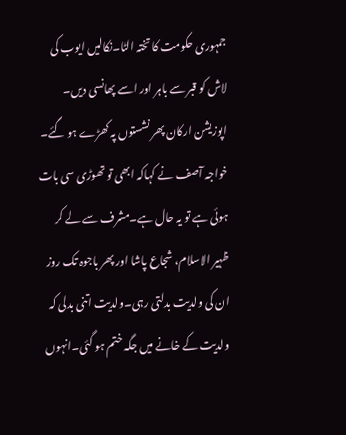جمہوری حکومت کا تختہ الٹا۔نکالیں ایوب کی لاش کو قبر سے باہر اور اسے پھانسی دیں۔
اپوزیشن ارکان پھر نشستوں پہ کھڑے ہو گئے۔
خواجہ آصف نے کہاکہ ابھی تو تھوڑی سی بات ہوئی ہے تو یہ حال ہے۔مشرف سے لے کر ظہیر الاسلام، شجاع پاشا اور پھر باجوہ تک روز ان کی ولدیت بدلتی رہی۔ولدیت اتنی بدلی کہ ولدیت کے خانے میں جگہ ختم ہو گئی۔انہوں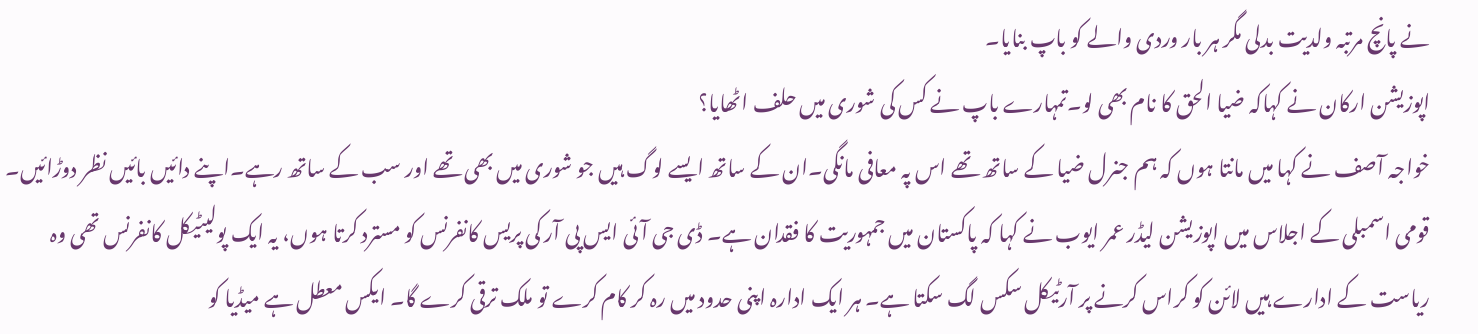نے پانچ مرتبہ ولدیت بدلی مگر ہر بار وردی والے کو باپ بنایا۔
اپوزیشن ارکان نے کہاکہ ضیا الحق کا نام بھی لو۔تمہارے باپ نے کس کی شوری میں حلف اٹھایا؟
خواجہ آصف نے کہا میں مانتا ہوں کہ ہم جنرل ضیا کے ساتھ تھے اس پہ معافی مانگی۔ان کے ساتھ ایسے لوگ ہیں جو شوری میں بھی تھے اور سب کے ساتھ رہے۔اپنے دائیں بائیں نظر دوڑائیں۔
قومی اسمبلی کے اجلاس میں اپوزیشن لیڈر عمر ایوب نے کہا کہ پاکستان میں جمہوریت کا فقدان ہے۔ ڈی جی آئی ایس پی آر کی پریس کانفرنس کو مسترد کرتا ہوں، یہ ایک پولیٹیکل کانفرنس تھی وہ ریاست کے ادارے ہیں لائن کو کراس کرنے پر آرٹیکل سکس لگ سکتا ہے۔ ہر ایک ادارہ اپنی حدود میں رہ کر کام کرے تو ملک ترقی کرے گا۔ ایکس معطل ہے میڈیا کو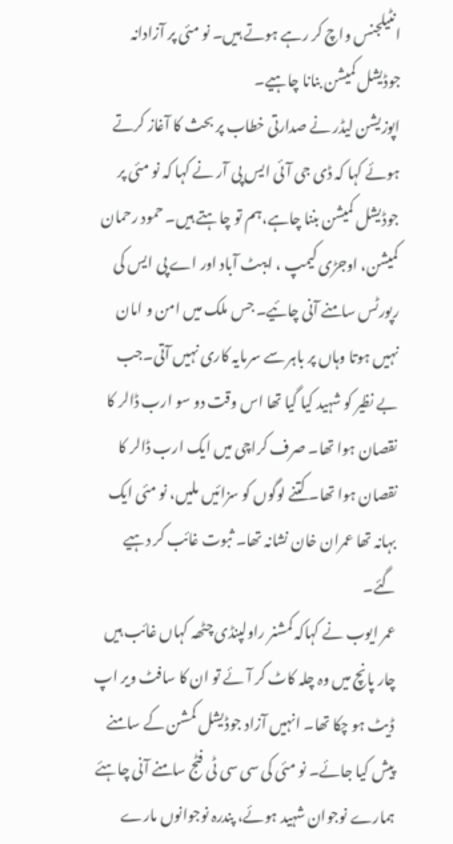انٹیلجنس واچ کر رہے ہوتے ہیں۔ نو مئی پر آزادانہ جوڈیشل کمیشن بنانا چاہیے۔
اپوزیشن لیڈر نے صدارتی خطاب پر بحث کا آغاز کرتے ہوئے کہا کہ ڈی جی آئی ایس پی آر نے کہا کہ نو مئی پر جوڈیشل کمیشن بننا چاہے،ہم تو چاہتے ہیں۔ حمود رحمان کمیشن، اوجڑی کیمپ ، ایبٹ آباد اور اے پی ایس کی رپورٹس سامنے آنی چائیے۔ جس ملک میں امن و امان نہیں ہوتا وہاں پر باہر سے سرمایہ کاری نہیں آتی۔جب بے نظیر کو شہید کیا گیا تھا اس وقت دو سو ارب ڈالر کا نقصان ہوا تھا۔ صرف کراچی میں ایک ارب ڈالر کا نقصان ہوا تھا۔ کتنے لوگوں کو سزائیں ملیں، نو مئی ایک بہانہ تھا عمران خان نشانہ تھا۔ ثبوت غائب کر دہیے گئے۔
عمر ایوب نے کہاکہ کمشنر راولپنڈی چٹھہ کہاں غائب ہیں چار پانچ میں وہ چلہ کاٹ کر آئے تو ان کا سافٹ ویر اپ ڈیٹ ہو چکا تھا۔ انہیں آزاد جوڈیشل کمشن کے سامنے پیش کیا جائے۔ نو مئی کی سی سی ٹی فٹج سامنے آنی چاہئے ہمارے نوجوان شہید ہوئے، پندرہ نوجوانوں مارے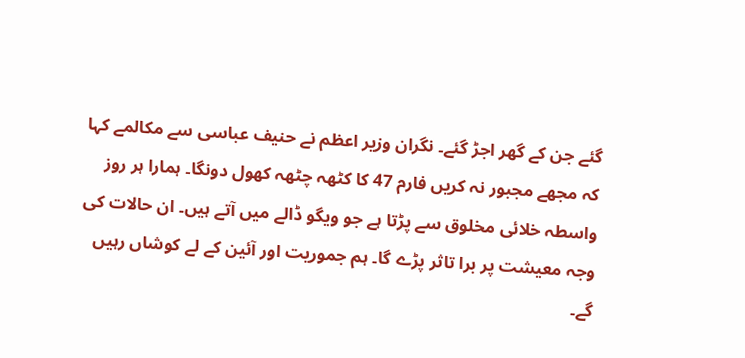گئے جن کے گھر اجڑ گئے۔ نگران وزیر اعظم نے حنیف عباسی سے مکالمے کہا کہ مجھے مجبور نہ کریں فارم 47 کا کٹھہ چٹھہ کھول دونگا۔ ہمارا ہر روز واسطہ خلائی مخلوق سے پڑتا ہے جو ویگو ڈالے میں آتے ہیں۔ ان حالات کی وجہ معیشت پر برا تاثر پڑے گا۔ ہم جموریت اور آئین کے لے کوشاں رہیں گے۔